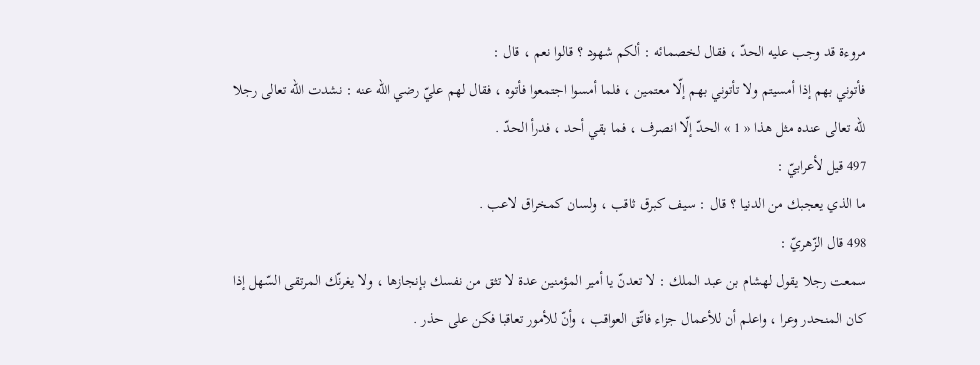مروءة قد وجب عليه الحدّ ، فقال لخصمائه : ألكم شهود ؟ قالوا نعم ، قال :
فأتوني بهم إذا أمسيتم ولا تأتوني بهم إلّا معتمين ، فلما أمسوا اجتمعوا فأتوه ، فقال لهم عليّ رضي اللّه عنه : نشدت اللّه تعالى رجلا للّه تعالى عنده مثل هذا « 1 » الحدّ إلّا انصرف ، فما بقي أحد ، فدرأ الحدّ .
497 قيل لأعرابيّ :
ما الذي يعجبك من الدنيا ؟ قال : سيف كبرق ثاقب ، ولسان كمخراق لاعب .
498 قال الزّهريّ :
سمعت رجلا يقول لهشام بن عبد الملك : لا تعدنّ يا أمير المؤمنين عدة لا تثق من نفسك بإنجازها ، ولا يغرنّك المرتقى السّهل إذا كان المنحدر وعرا ، واعلم أن للأعمال جزاء فاتّق العواقب ، وأنّ للأمور تعاقبا فكن على حذر .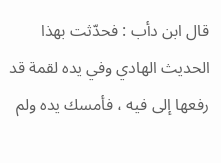قال ابن دأب : فحدّثت بهذا الحديث الهادي وفي يده لقمة قد رفعها إلى فيه ، فأمسك يده ولم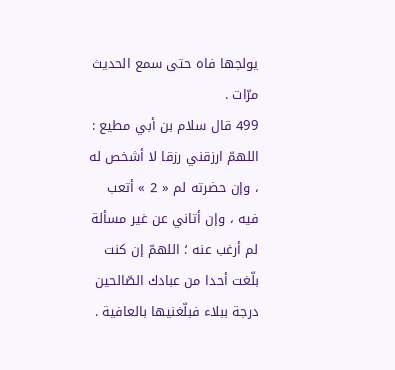يولجها فاه حتى سمع الحديث مرّات .
499 قال سلام بن أبي مطيع :
اللهمّ ارزقني رزقا لا أشخص له ، وإن حضرته لم « 2 » أتعب فيه ، وإن أتاني عن غير مسألة لم أرغب عنه ؛ اللهمّ إن كنت بلّغت أحدا من عبادك الصّالحين درجة ببلاء فبلّغنيها بالعافية .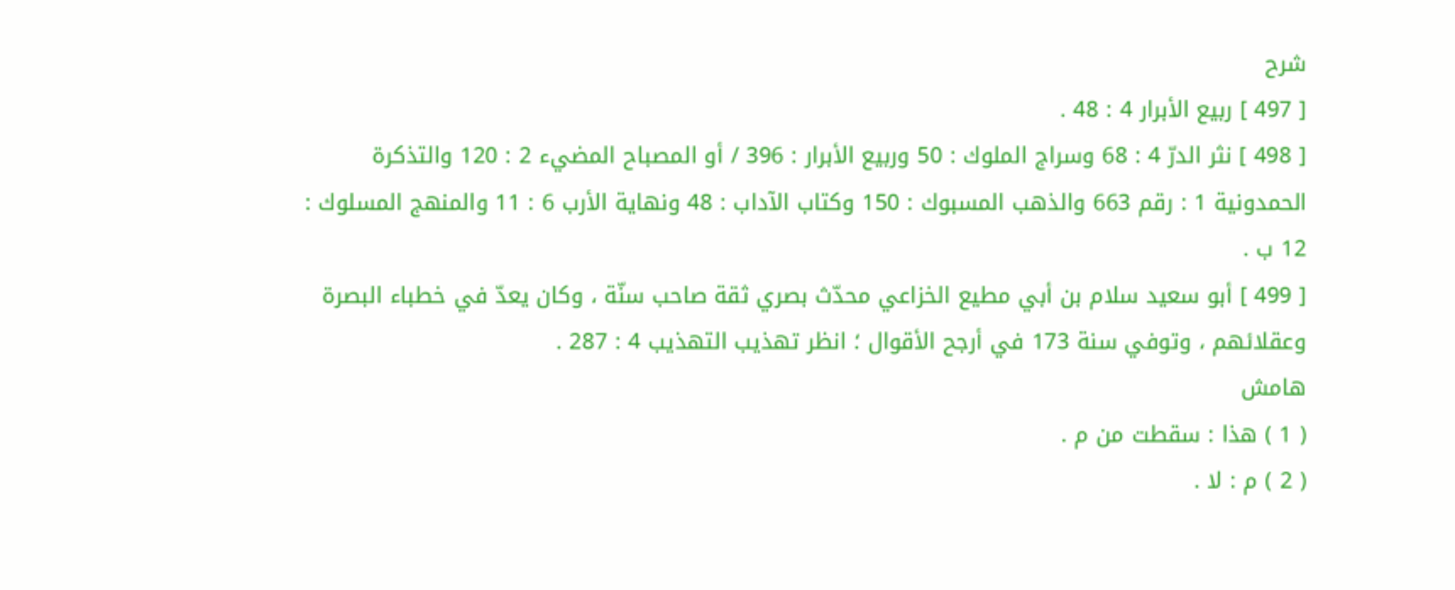شرح
[ 497 ] ربيع الأبرار 4 : 48 .
[ 498 ] نثر الدرّ 4 : 68 وسراج الملوك : 50 وربيع الأبرار : 396 / أو المصباح المضيء 2 : 120 والتذكرة الحمدونية 1 : رقم 663 والذهب المسبوك : 150 وكتاب الآداب : 48 ونهاية الأرب 6 : 11 والمنهج المسلوك : 12 ب .
[ 499 ] أبو سعيد سلام بن أبي مطيع الخزاعي محدّث بصري ثقة صاحب سنّة ، وكان يعدّ في خطباء البصرة وعقلائهم ، وتوفي سنة 173 في أرجح الأقوال ؛ انظر تهذيب التهذيب 4 : 287 .
هامش
( 1 ) هذا : سقطت من م .
( 2 ) م : لا .